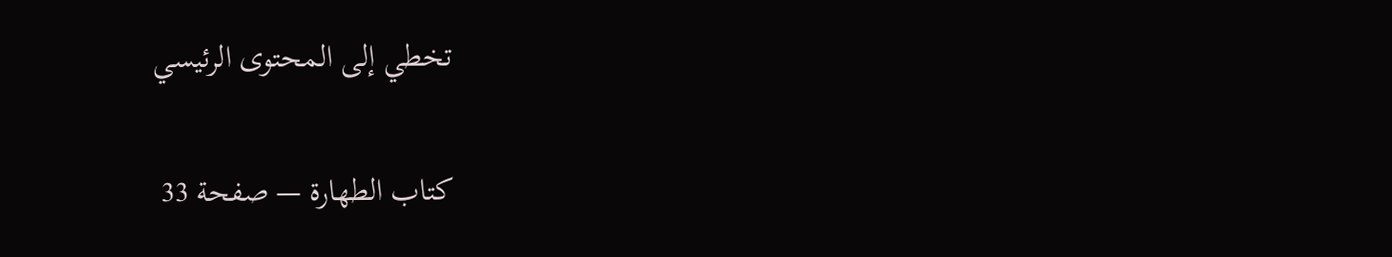تخطي إلى المحتوى الرئيسي

كتاب الطهارة — صفحة 33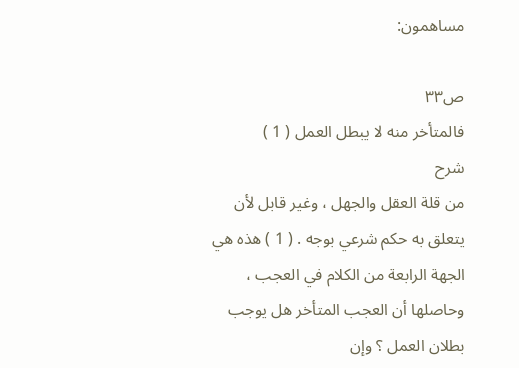مساهمون:

ص٣٣
فالمتأخر منه لا يبطل العمل ( 1 )
شرح
من قلة العقل والجهل ، وغير قابل لأن يتعلق به حكم شرعي بوجه . ( 1 ) هذه هي الجهة الرابعة من الكلام في العجب ، وحاصلها أن العجب المتأخر هل يوجب بطلان العمل ؟ وإن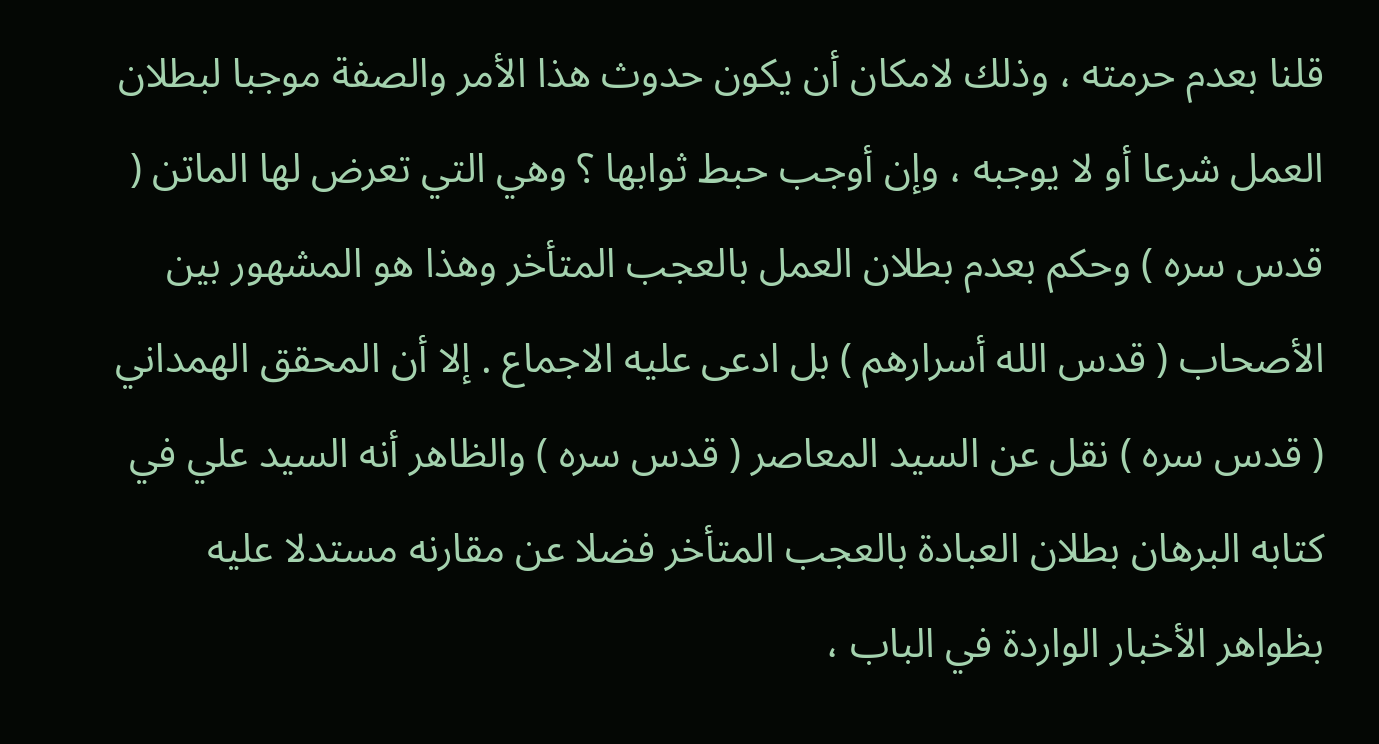قلنا بعدم حرمته ، وذلك لامكان أن يكون حدوث هذا الأمر والصفة موجبا لبطلان العمل شرعا أو لا يوجبه ، وإن أوجب حبط ثوابها ؟ وهي التي تعرض لها الماتن ( قدس سره ) وحكم بعدم بطلان العمل بالعجب المتأخر وهذا هو المشهور بين الأصحاب ( قدس الله أسرارهم ) بل ادعى عليه الاجماع . إلا أن المحقق الهمداني ( قدس سره ) نقل عن السيد المعاصر ( قدس سره ) والظاهر أنه السيد علي في كتابه البرهان بطلان العبادة بالعجب المتأخر فضلا عن مقارنه مستدلا عليه بظواهر الأخبار الواردة في الباب ،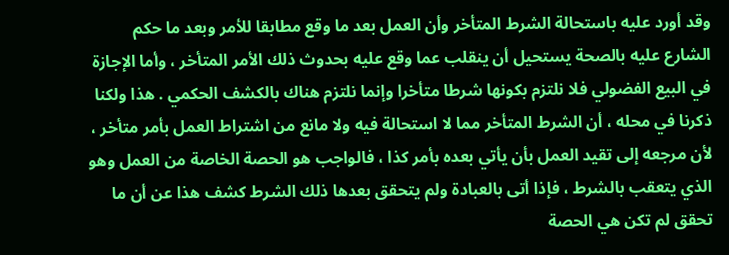وقد أورد عليه باستحالة الشرط المتأخر وأن العمل بعد ما وقع مطابقا للأمر وبعد ما حكم الشارع عليه بالصحة يستحيل أن ينقلب عما وقع عليه بحدوث ذلك الأمر المتأخر ، وأما الإجازة في البيع الفضولي فلا نلتزم بكونها شرطا متأخرا وإنما نلتزم هناك بالكشف الحكمي . هذا ولكنا ذكرنا في محله ، أن الشرط المتأخر مما لا استحالة فيه ولا مانع من اشتراط العمل بأمر متأخر ، لأن مرجعه إلى تقيد العمل بأن يأتي بعده بأمر كذا ، فالواجب هو الحصة الخاصة من العمل وهو الذي يتعقب بالشرط ، فإذا أتى بالعبادة ولم يتحقق بعدها ذلك الشرط كشف هذا عن أن ما تحقق لم تكن هي الحصة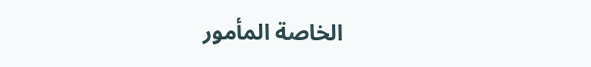الخاصة المأمور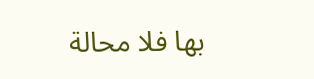بها فلا محالة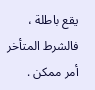يقع باطلة ، فالشرط المتأخر أمر ممكن .